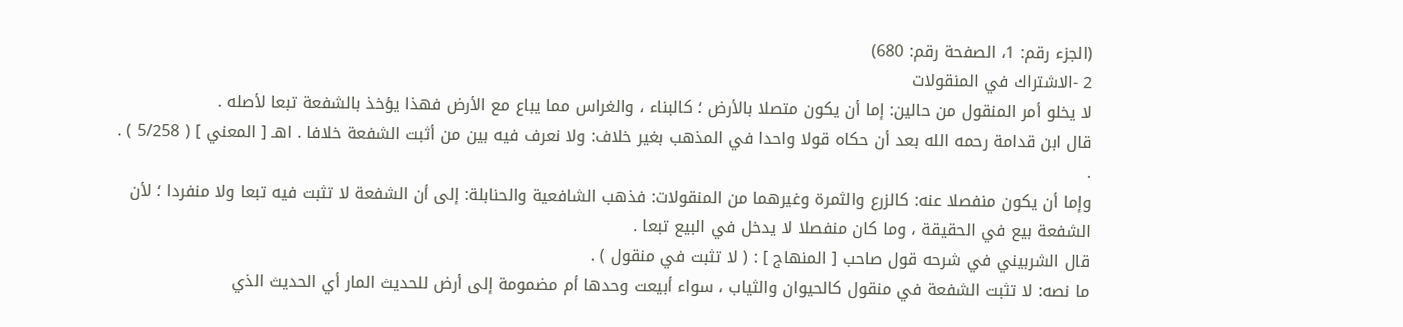(الجزء رقم: 1، الصفحة رقم: 680)
2 -الاشتراك في المنقولات
لا يخلو أمر المنقول من حالين: إما أن يكون متصلا بالأرض ؛ كالبناء ، والغراس مما يباع مع الأرض فهذا يؤخذ بالشفعة تبعا لأصله .
قال ابن قدامة رحمه الله بعد أن حكاه قولا واحدا في المذهب بغير خلاف: ولا نعرف فيه بين من أثبت الشفعة خلافا . اهـ [ المعني ] ( 5/258 ) . .
وإما أن يكون منفصلا عنه: كالزرع والثمرة وغيرهما من المنقولات: فذهب الشافعية والحنابلة: إلى أن الشفعة لا تثبت فيه تبعا ولا منفردا ؛ لأن الشفعة بيع في الحقيقة ، وما كان منفصلا لا يدخل في البيع تبعا .
قال الشربيني في شرحه قول صاحب [ المنهاج ] : ( لا تثبت في منقول ) .
ما نصه: لا تثبت الشفعة في منقول كالحيوان والثياب ، سواء أبيعت وحدها أم مضمومة إلى أرض للحديث المار أي الحديث الذي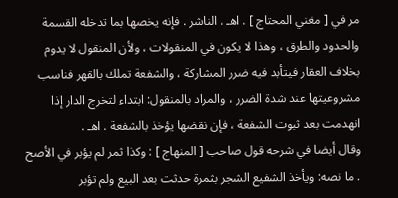مر في [ مغني المحتاج ] . اهـ . الناشر . فإنه يخصها بما تدخله القسمة والحدود والطرق ، وهذا لا يكون في المنقولات ، ولأن المنقول لا يدوم بخلاف العقار فيتأبد فيه ضرر المشاركة ، والشفعة تملك بالقهر فناسب مشروعيتها عند شدة الضرر ، والمراد بالمنقول: ابتداء لتخرج الدار إذا انهدمت بعد ثبوت الشفعة ، فإن نقضها يؤخذ بالشفعة . اهـ .
وقال أيضا في شرحه قول صاحب [ المنهاج ] : وكذا ثمر لم يؤبر في الأصح . ما نصه: ويأخذ الشفيع الشجر بثمرة حدثت بعد البيع ولم تؤبر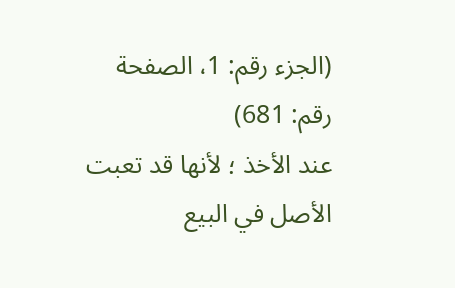(الجزء رقم: 1، الصفحة رقم: 681)
عند الأخذ ؛ لأنها قد تعبت الأصل في البيع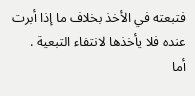فتبعته في الأخذ بخلاف ما إذا أبرت عنده فلا يأخذها لانتفاء التبعية .
أما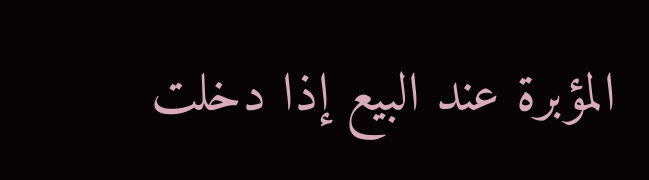المؤبرة عند البيع إذا دخلت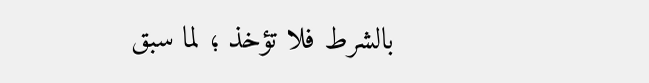بالشرط فلا تؤخذ ؛ لما سبق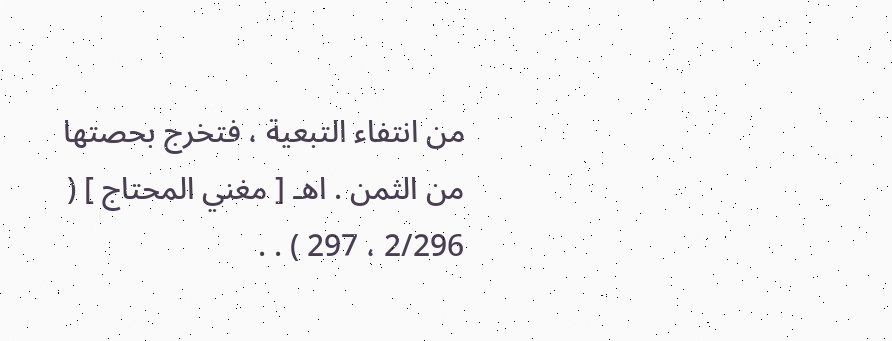من انتفاء التبعية ، فتخرج بحصتها من الثمن . اهـ [ مغني المحتاج ] ( 2/296 ، 297 ) . .